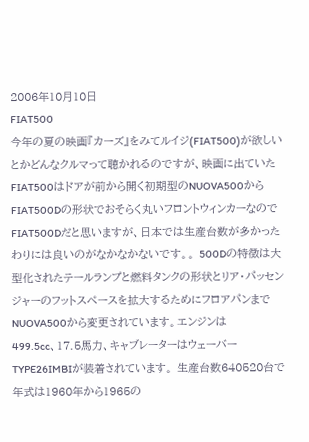2006年10月10日
FIAT500
今年の夏の映画『カーズ』をみてルイジ(FIAT500)が欲しいとかどんなクルマって聴かれるのですが、映画に出ていたFIAT500はドアが前から開く初期型のNUOVA500からFIAT500Dの形状でおそらく丸いフロントウィンカーなのでFIAT500Dだと思いますが、日本では生産台数が多かったわりには良いのがなかなかないです。。 500Dの特徴は大型化されたテールランプと燃料タンクの形状とリア・パッセンジャーのフットスペースを拡大するためにフロアパンまでNUOVA500から変更されています。エンジンは
499.5cc、17.5馬力、キャブレーターはウェーバーTYPE26IMBIが装着されています。 生産台数640520台で年式は1960年から1965の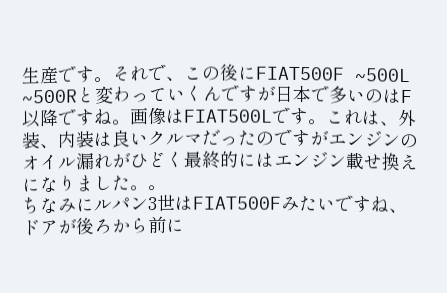生産です。それで、この後にFIAT500F ~500L ~500Rと変わっていくんですが日本で多いのはF以降ですね。画像はFIAT500Lです。これは、外装、内装は良いクルマだったのですがエンジンのオイル漏れがひどく最終的にはエンジン載せ換えになりました。。
ちなみにルパン3世はFIAT500Fみたいですね、ドアが後ろから前に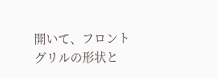開いて、フロントグリルの形状と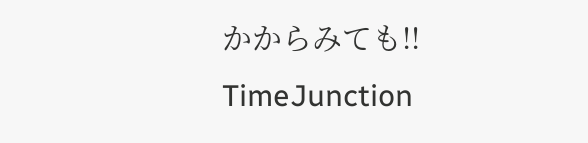かからみても!!
TimeJunction